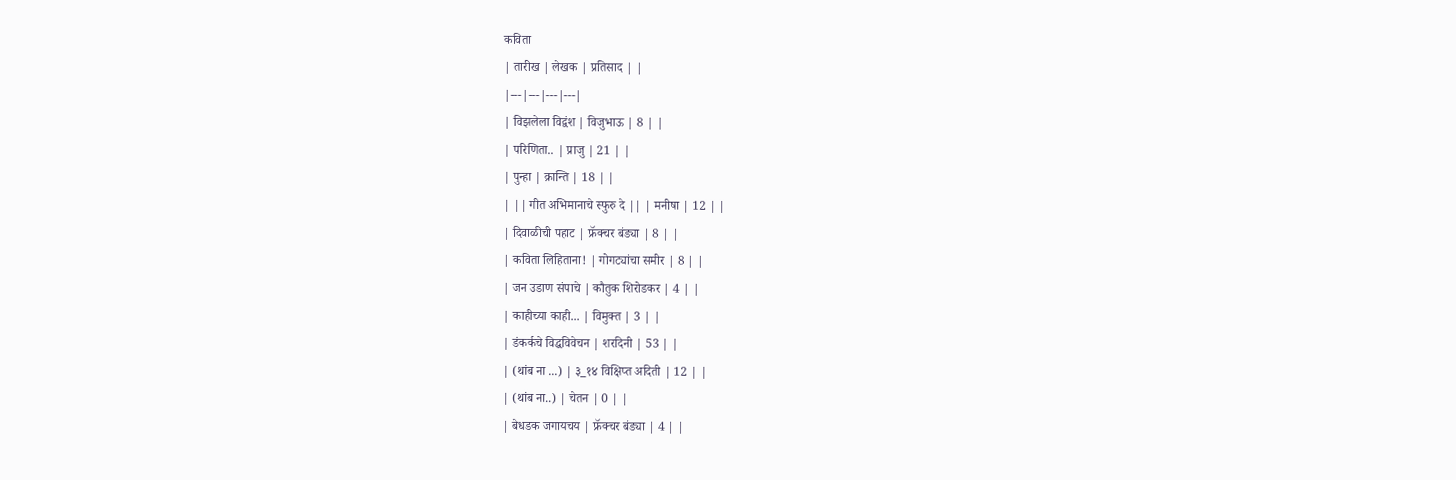कविता
| तारीख | लेखक | प्रतिसाद | |
|---|---|---|---|
| विझलेला विद्वंश | विजुभाऊ | 8 | |
| परिणिता.. | प्राजु | 21 | |
| पुन्हा | क्रान्ति | 18 | |
| || गीत अभिमानाचे स्फुरु दे || | मनीषा | 12 | |
| दिवाळीची पहाट | फ्रॅक्चर बंड्या | 8 | |
| कविता लिहिताना! | गोगट्यांचा समीर | 8 | |
| जन उडाण संपाचे | कौतुक शिरोडकर | 4 | |
| काहीच्या काही... | विमुक्त | 3 | |
| डंकर्कचे विद्धविवेचन | शरदिनी | 53 | |
| (थांब ना ...) | ३_१४ विक्षिप्त अदिती | 12 | |
| (थांब ना..) | चेतन | 0 | |
| बेधडक जगायचय | फ्रॅक्चर बंड्या | 4 | |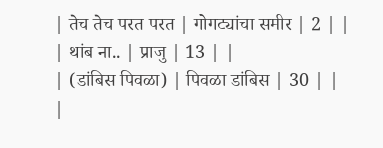| तेच तेच परत परत | गोगट्यांचा समीर | 2 | |
| थांब ना.. | प्राजु | 13 | |
| (डांबिस पिवळा) | पिवळा डांबिस | 30 | |
|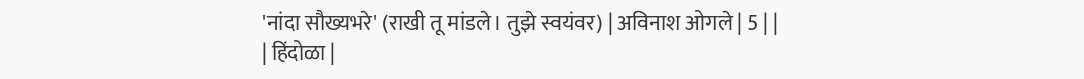'नांदा सौख्यभरे' (राखी तू मांडले। तुझे स्वयंवर) | अविनाश ओगले | 5 | |
| हिंदोळा |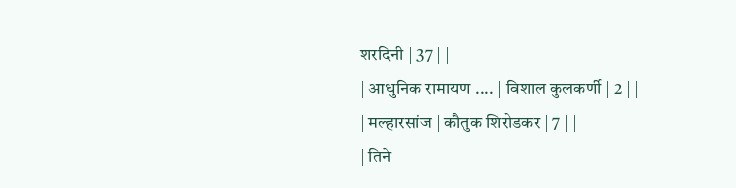शरदिनी | 37 | |
| आधुनिक रामायण .... | विशाल कुलकर्णी | 2 | |
| मल्हारसांज | कौतुक शिरोडकर | 7 | |
| तिने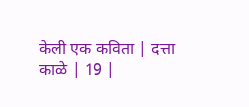केली एक कविता | दत्ता काळे | 19 |